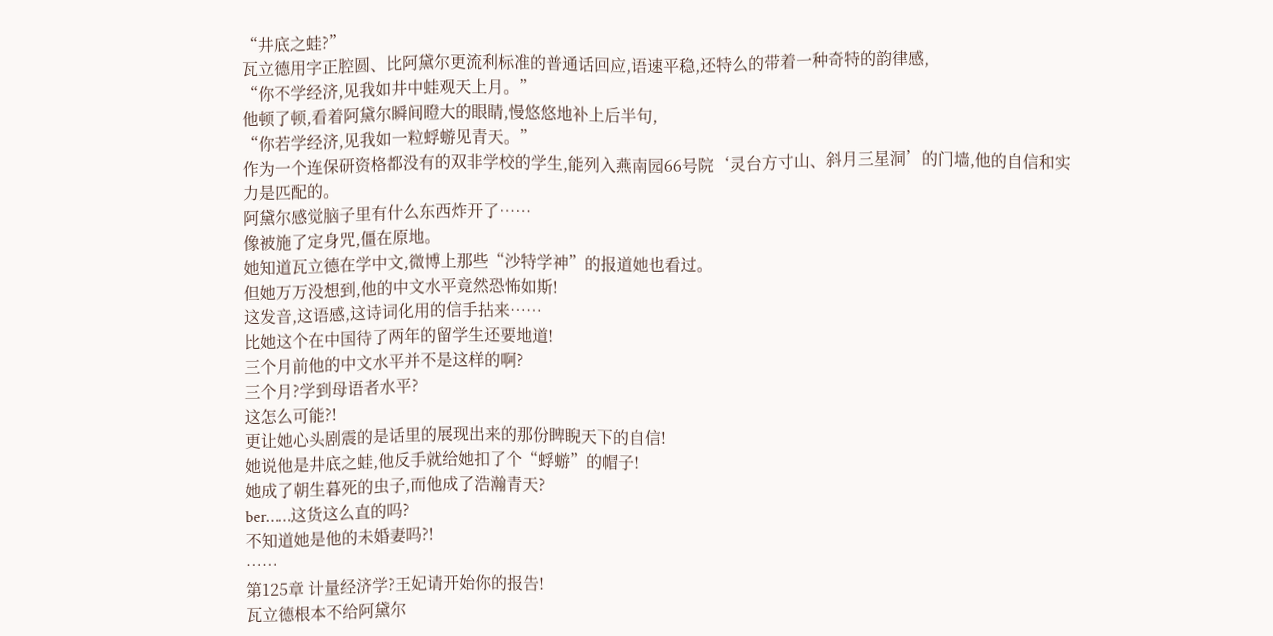“井底之蛙?”
瓦立德用字正腔圆、比阿黛尔更流利标准的普通话回应,语速平稳,还特么的带着一种奇特的韵律感,
“你不学经济,见我如井中蛙观天上月。”
他顿了顿,看着阿黛尔瞬间瞪大的眼睛,慢悠悠地补上后半句,
“你若学经济,见我如一粒蜉蝣见青天。”
作为一个连保研资格都没有的双非学校的学生,能列入燕南园66号院‘灵台方寸山、斜月三星洞’的门墙,他的自信和实力是匹配的。
阿黛尔感觉脑子里有什么东西炸开了……
像被施了定身咒,僵在原地。
她知道瓦立德在学中文,微博上那些“沙特学神”的报道她也看过。
但她万万没想到,他的中文水平竟然恐怖如斯!
这发音,这语感,这诗词化用的信手拈来……
比她这个在中国待了两年的留学生还要地道!
三个月前他的中文水平并不是这样的啊?
三个月?学到母语者水平?
这怎么可能?!
更让她心头剧震的是话里的展现出来的那份睥睨天下的自信!
她说他是井底之蛙,他反手就给她扣了个“蜉蝣”的帽子!
她成了朝生暮死的虫子,而他成了浩瀚青天?
ber……这货这么直的吗?
不知道她是他的未婚妻吗?!
……
第125章 计量经济学?王妃请开始你的报告!
瓦立德根本不给阿黛尔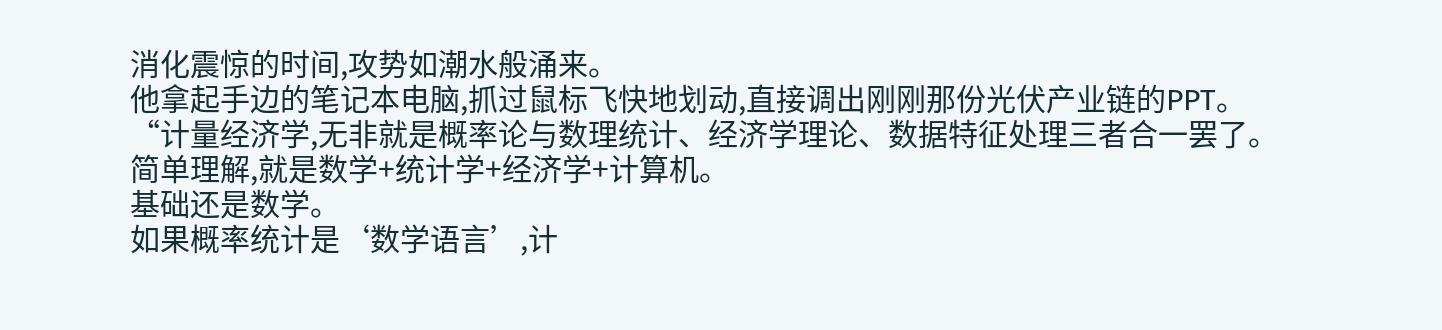消化震惊的时间,攻势如潮水般涌来。
他拿起手边的笔记本电脑,抓过鼠标飞快地划动,直接调出刚刚那份光伏产业链的PPT。
“计量经济学,无非就是概率论与数理统计、经济学理论、数据特征处理三者合一罢了。
简单理解,就是数学+统计学+经济学+计算机。
基础还是数学。
如果概率统计是‘数学语言’,计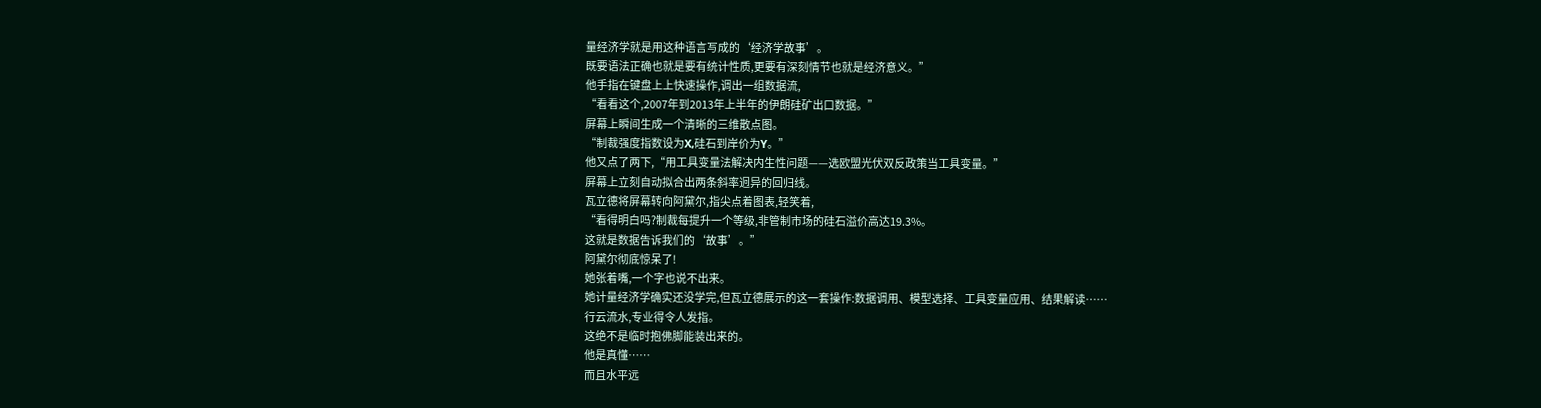量经济学就是用这种语言写成的‘经济学故事’。
既要语法正确也就是要有统计性质,更要有深刻情节也就是经济意义。”
他手指在键盘上上快速操作,调出一组数据流,
“看看这个,2007年到2013年上半年的伊朗硅矿出口数据。”
屏幕上瞬间生成一个清晰的三维散点图。
“制裁强度指数设为X,硅石到岸价为Y。”
他又点了两下,“用工具变量法解决内生性问题——选欧盟光伏双反政策当工具变量。”
屏幕上立刻自动拟合出两条斜率迥异的回归线。
瓦立德将屏幕转向阿黛尔,指尖点着图表,轻笑着,
“看得明白吗?制裁每提升一个等级,非管制市场的硅石溢价高达19.3%。
这就是数据告诉我们的‘故事’。”
阿黛尔彻底惊呆了!
她张着嘴,一个字也说不出来。
她计量经济学确实还没学完,但瓦立德展示的这一套操作:数据调用、模型选择、工具变量应用、结果解读……
行云流水,专业得令人发指。
这绝不是临时抱佛脚能装出来的。
他是真懂……
而且水平远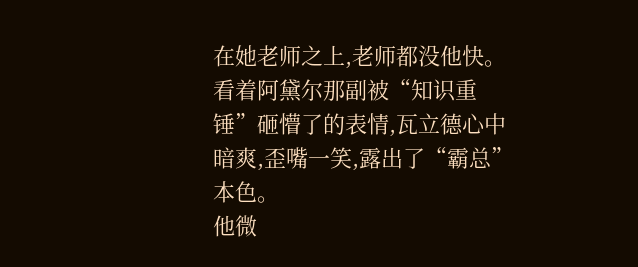在她老师之上,老师都没他快。
看着阿黛尔那副被“知识重锤”砸懵了的表情,瓦立德心中暗爽,歪嘴一笑,露出了“霸总”本色。
他微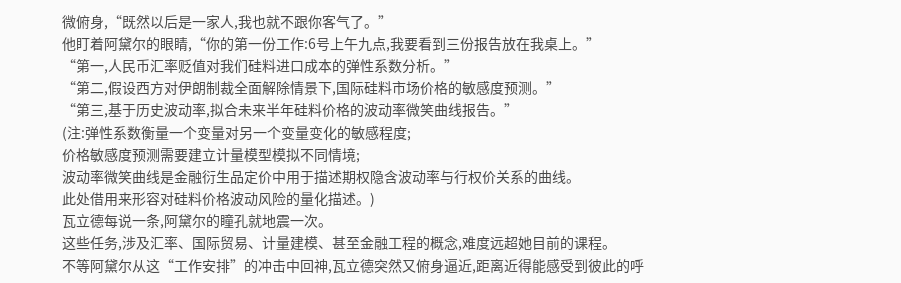微俯身,“既然以后是一家人,我也就不跟你客气了。”
他盯着阿黛尔的眼睛,“你的第一份工作:6号上午九点,我要看到三份报告放在我桌上。”
“第一,人民币汇率贬值对我们硅料进口成本的弹性系数分析。”
“第二,假设西方对伊朗制裁全面解除情景下,国际硅料市场价格的敏感度预测。”
“第三,基于历史波动率,拟合未来半年硅料价格的波动率微笑曲线报告。”
(注:弹性系数衡量一个变量对另一个变量变化的敏感程度;
价格敏感度预测需要建立计量模型模拟不同情境;
波动率微笑曲线是金融衍生品定价中用于描述期权隐含波动率与行权价关系的曲线。
此处借用来形容对硅料价格波动风险的量化描述。)
瓦立德每说一条,阿黛尔的瞳孔就地震一次。
这些任务,涉及汇率、国际贸易、计量建模、甚至金融工程的概念,难度远超她目前的课程。
不等阿黛尔从这“工作安排”的冲击中回神,瓦立德突然又俯身逼近,距离近得能感受到彼此的呼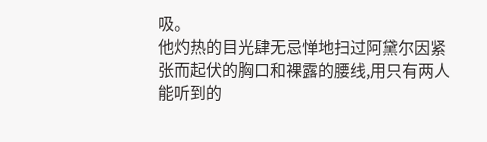吸。
他灼热的目光肆无忌惮地扫过阿黛尔因紧张而起伏的胸口和裸露的腰线,用只有两人能听到的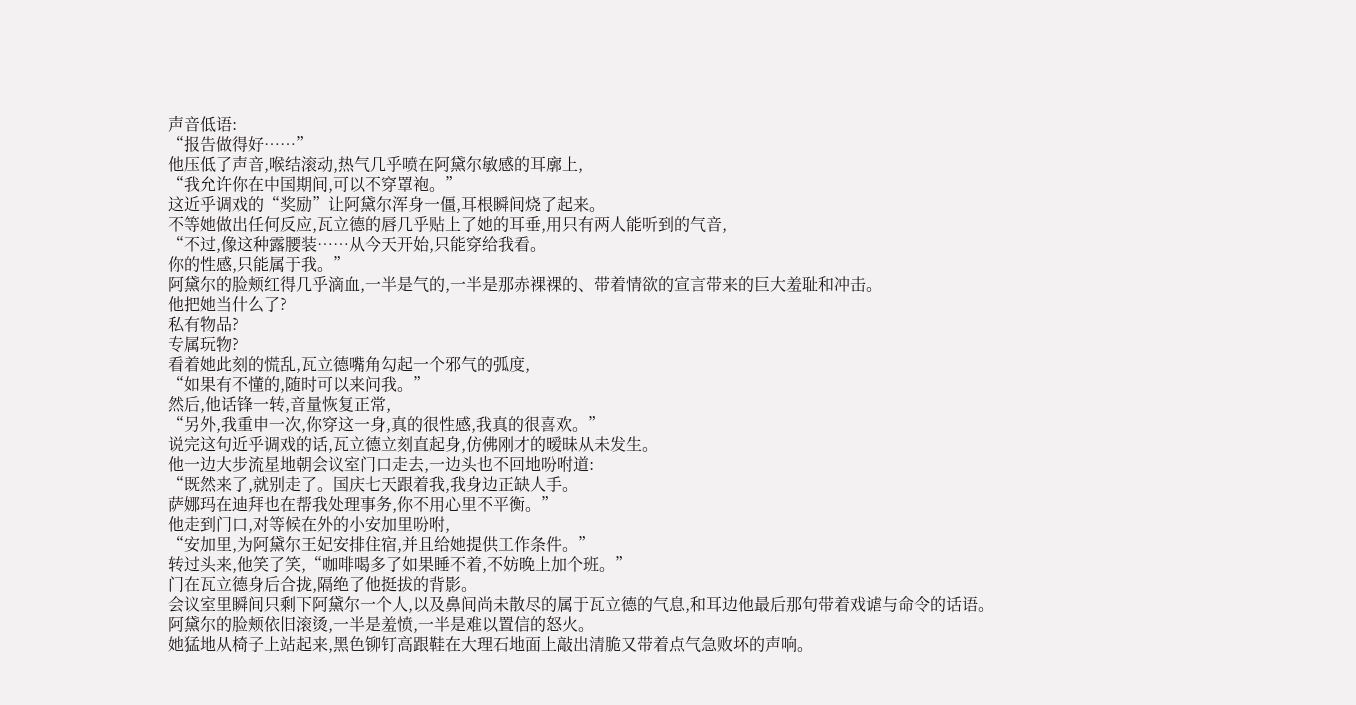声音低语:
“报告做得好……”
他压低了声音,喉结滚动,热气几乎喷在阿黛尔敏感的耳廓上,
“我允许你在中国期间,可以不穿罩袍。”
这近乎调戏的“奖励”让阿黛尔浑身一僵,耳根瞬间烧了起来。
不等她做出任何反应,瓦立德的唇几乎贴上了她的耳垂,用只有两人能听到的气音,
“不过,像这种露腰装……从今天开始,只能穿给我看。
你的性感,只能属于我。”
阿黛尔的脸颊红得几乎滴血,一半是气的,一半是那赤裸裸的、带着情欲的宣言带来的巨大羞耻和冲击。
他把她当什么了?
私有物品?
专属玩物?
看着她此刻的慌乱,瓦立德嘴角勾起一个邪气的弧度,
“如果有不懂的,随时可以来问我。”
然后,他话锋一转,音量恢复正常,
“另外,我重申一次,你穿这一身,真的很性感,我真的很喜欢。”
说完这句近乎调戏的话,瓦立德立刻直起身,仿佛刚才的暧昧从未发生。
他一边大步流星地朝会议室门口走去,一边头也不回地吩咐道:
“既然来了,就别走了。国庆七天跟着我,我身边正缺人手。
萨娜玛在迪拜也在帮我处理事务,你不用心里不平衡。”
他走到门口,对等候在外的小安加里吩咐,
“安加里,为阿黛尔王妃安排住宿,并且给她提供工作条件。”
转过头来,他笑了笑,“咖啡喝多了如果睡不着,不妨晚上加个班。”
门在瓦立德身后合拢,隔绝了他挺拔的背影。
会议室里瞬间只剩下阿黛尔一个人,以及鼻间尚未散尽的属于瓦立德的气息,和耳边他最后那句带着戏谑与命令的话语。
阿黛尔的脸颊依旧滚烫,一半是羞愤,一半是难以置信的怒火。
她猛地从椅子上站起来,黑色铆钉高跟鞋在大理石地面上敲出清脆又带着点气急败坏的声响。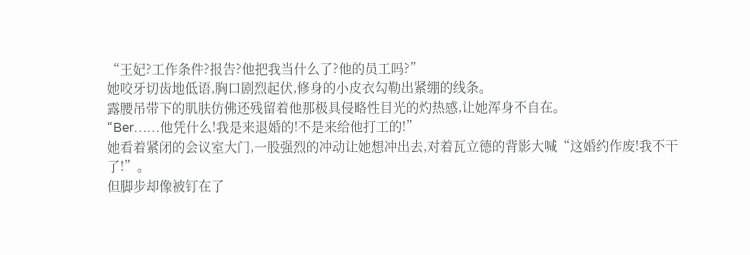“王妃?工作条件?报告?他把我当什么了?他的员工吗?”
她咬牙切齿地低语,胸口剧烈起伏,修身的小皮衣勾勒出紧绷的线条。
露腰吊带下的肌肤仿佛还残留着他那极具侵略性目光的灼热感,让她浑身不自在。
“Ber……他凭什么!我是来退婚的!不是来给他打工的!”
她看着紧闭的会议室大门,一股强烈的冲动让她想冲出去,对着瓦立德的背影大喊“这婚约作废!我不干了!”。
但脚步却像被钉在了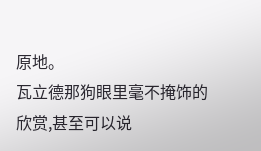原地。
瓦立德那狗眼里毫不掩饰的欣赏,甚至可以说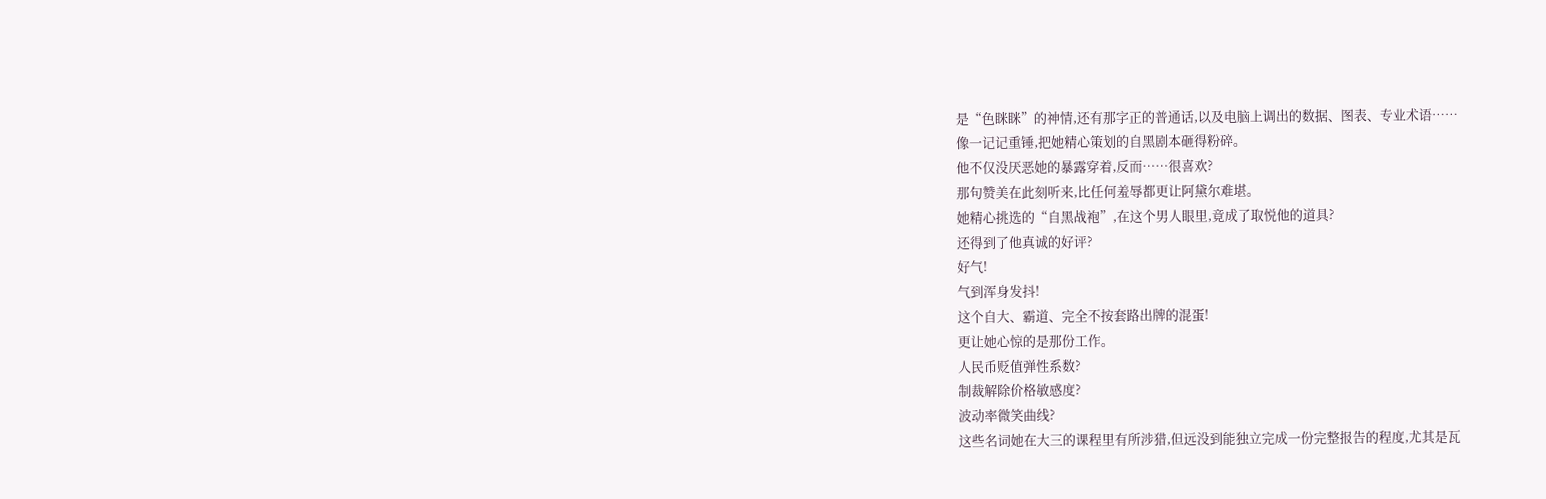是“色眯眯”的神情,还有那字正的普通话,以及电脑上调出的数据、图表、专业术语……
像一记记重锤,把她精心策划的自黑剧本砸得粉碎。
他不仅没厌恶她的暴露穿着,反而……很喜欢?
那句赞美在此刻听来,比任何羞辱都更让阿黛尔难堪。
她精心挑选的“自黑战袍”,在这个男人眼里,竟成了取悦他的道具?
还得到了他真诚的好评?
好气!
气到浑身发抖!
这个自大、霸道、完全不按套路出牌的混蛋!
更让她心惊的是那份工作。
人民币贬值弹性系数?
制裁解除价格敏感度?
波动率微笑曲线?
这些名词她在大三的课程里有所涉猎,但远没到能独立完成一份完整报告的程度,尤其是瓦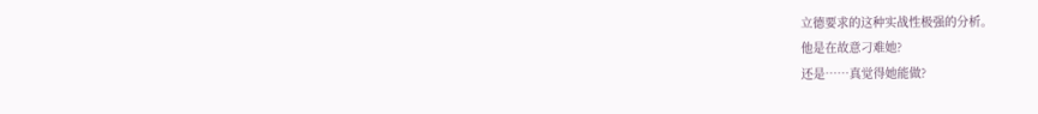立德要求的这种实战性极强的分析。
他是在故意刁难她?
还是……真觉得她能做?